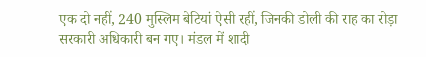एक दो नहीं, 240 मुस्लिम बेटियां ऐसी रहीं, जिनकी डोली की राह का रोड़ा सरकारी अधिकारी बन गए। मंडल में शादी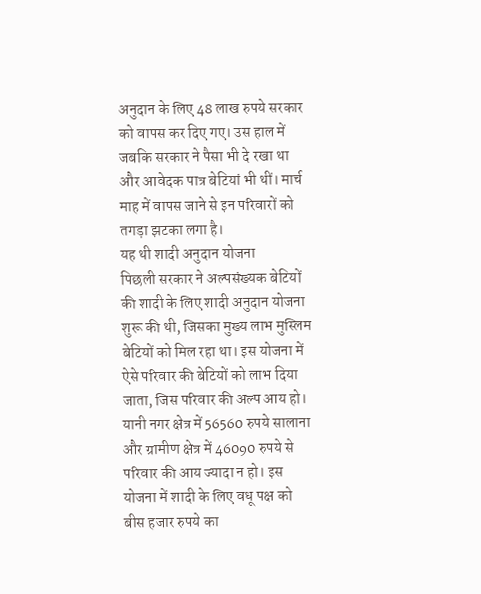अनुदान के लिए 48 लाख रुपये सरकार को वापस कर दिए गए। उस हाल में जबकि सरकार ने पैसा भी दे रखा था और आवेदक पात्र बेटियां भी थीं। मार्च माह में वापस जाने से इन परिवारों को तगड़ा झटका लगा है।
यह थी शादी अनुदान योजना
पिछली सरकार ने अल्पसंख्यक बेटियों की शादी के लिए शादी अनुदान योजना शुरू की थी, जिसका मुख्य लाभ मुस्लिम बेटियों को मिल रहा था। इस योजना में ऐसे परिवार की बेटियों को लाभ दिया जाता, जिस परिवार की अल्प आय हो। यानी नगर क्षेत्र में 56560 रुपये सालाना और ग्रामीण क्षेत्र में 46090 रुपये से परिवार की आय ज्यादा न हो। इस योजना में शादी के लिए वधू पक्ष को बीस हजार रुपये का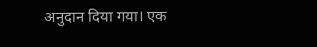अनुदान दिया गया। एक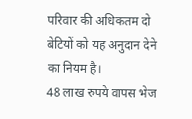परिवार की अधिकतम दो बेटियों को यह अनुदान देने का नियम है।
48 लाख रुपये वापस भेज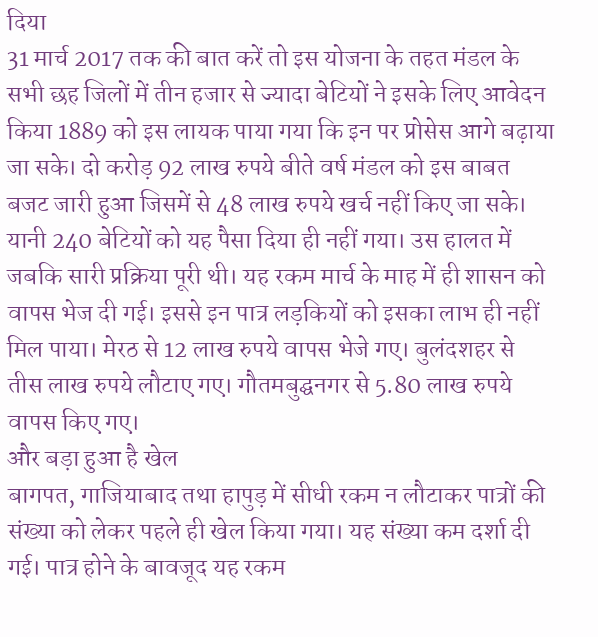दिया
31 मार्च 2017 तक की बात करें तो इस योजना के तहत मंडल के सभी छह जिलों में तीन हजार से ज्यादा बेटियों ने इसके लिए आवेदन किया 1889 को इस लायक पाया गया कि इन पर प्रोसेस आगे बढ़ाया जा सके। दो करोड़ 92 लाख रुपये बीते वर्ष मंडल को इस बाबत बजट जारी हुआ जिसमें से 48 लाख रुपये खर्च नहीं किए जा सके। यानी 240 बेटियों को यह पैसा दिया ही नहीं गया। उस हालत में जबकि सारी प्रक्रिया पूरी थी। यह रकम मार्च के माह में ही शासन को वापस भेज दी गई। इससे इन पात्र लड़कियों को इसका लाभ ही नहीं मिल पाया। मेरठ से 12 लाख रुपये वापस भेजे गए। बुलंदशहर से तीस लाख रुपये लौटाए गए। गौतमबुद्घनगर से 5.80 लाख रुपये वापस किए गए।
और बड़ा हुआ है खेल
बागपत, गाजियाबाद तथा हापुड़ में सीधी रकम न लौटाकर पात्रों की संख्या को लेकर पहले ही खेल किया गया। यह संख्या कम दर्शा दी गई। पात्र होने के बावजूद यह रकम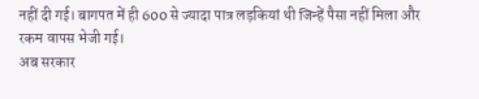नहीं दी गई। बागपत में ही 600 से ज्यादा पात्र लड़कियां थी जिन्हें पैसा नहीं मिला और रकम वापस भेजी गई।
अब सरकार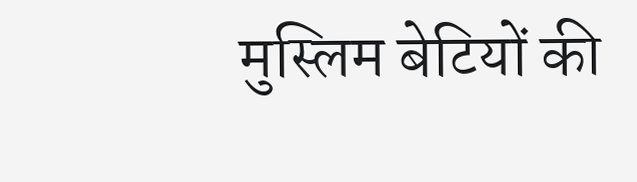मुस्लिम बेटियों की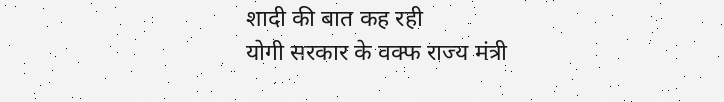शादी की बात कह रही
योगी सरकार के वक्फ राज्य मंत्री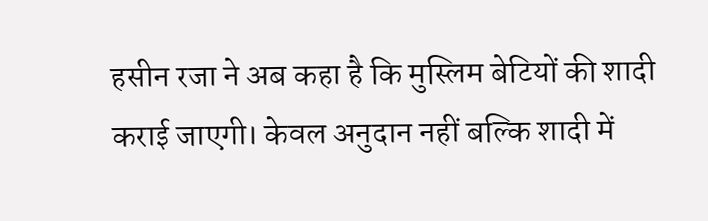हसीन रजा ने अब कहा है कि मुस्लिम बेटियों की शादी कराई जाएगी। केवल अनुदान नहीं बल्कि शादी में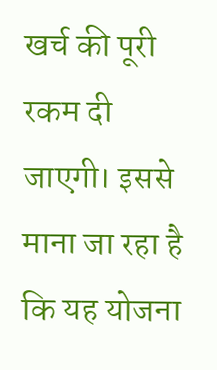खर्च की पूरी रकम दी जाएगी। इससे माना जा रहा है कि यह योजना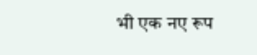भी एक नए रूप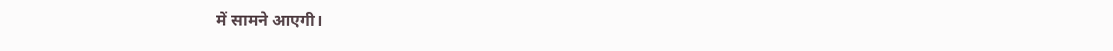में सामने आएगी।